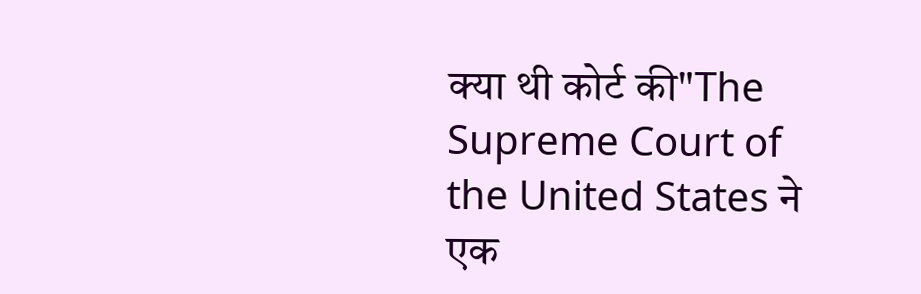क्या थी कोर्ट की"The Supreme Court of the United States ने एक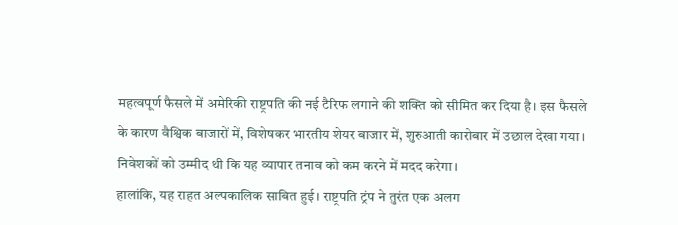महत्वपूर्ण फैसले में अमेरिकी राष्ट्रपति की नई टैरिफ लगाने की शक्ति को सीमित कर दिया है। इस फैसले के कारण वैश्विक बाजारों में, विशेषकर भारतीय शेयर बाजार में, शुरुआती कारोबार में उछाल देखा गया। निवेशकों को उम्मीद थी कि यह व्यापार तनाव को कम करने में मदद करेगा।
हालांकि, यह राहत अल्पकालिक साबित हुई। राष्ट्रपति ट्रंप ने तुरंत एक अलग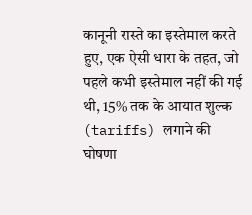कानूनी रास्ते का इस्तेमाल करते हुए, एक ऐसी धारा के तहत, जो पहले कभी इस्तेमाल नहीं की गई थी, 15% तक के आयात शुल्क (tariffs) लगाने की घोषणा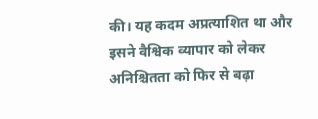की। यह कदम अप्रत्याशित था और इसने वैश्विक व्यापार को लेकर अनिश्चितता को फिर से बढ़ा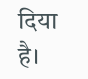दिया है।